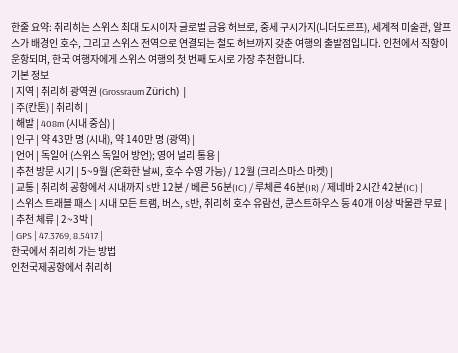한줄 요약: 취리히는 스위스 최대 도시이자 글로벌 금융 허브로, 중세 구시가지(니더도르프), 세계적 미술관, 알프스가 배경인 호수, 그리고 스위스 전역으로 연결되는 철도 허브까지 갖춘 여행의 출발점입니다. 인천에서 직항이 운항되며, 한국 여행자에게 스위스 여행의 첫 번째 도시로 가장 추천합니다.
기본 정보
| 지역 | 취리히 광역권 (Grossraum Zürich) |
| 주(칸톤) | 취리히 |
| 해발 | 408m (시내 중심) |
| 인구 | 약 43만 명 (시내), 약 140만 명 (광역) |
| 언어 | 독일어 (스위스 독일어 방언); 영어 널리 통용 |
| 추천 방문 시기 | 5~9월 (온화한 날씨, 호수 수영 가능) / 12월 (크리스마스 마켓) |
| 교통 | 취리히 공항에서 시내까지 S반 12분 / 베른 56분(IC) / 루체른 46분(IR) / 제네바 2시간 42분(IC) |
| 스위스 트래블 패스 | 시내 모든 트램, 버스, S반, 취리히 호수 유람선, 쿤스트하우스 등 40개 이상 박물관 무료 |
| 추천 체류 | 2~3박 |
| GPS | 47.3769, 8.5417 |
한국에서 취리히 가는 방법
인천국제공항에서 취리히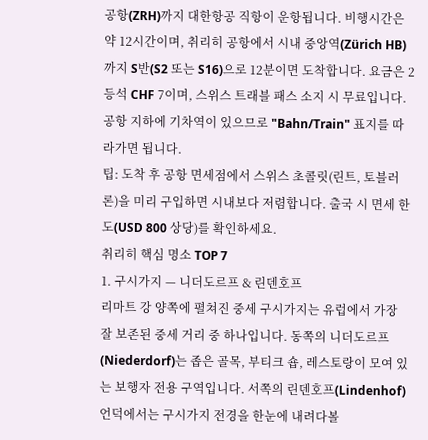공항(ZRH)까지 대한항공 직항이 운항됩니다. 비행시간은 약 12시간이며, 취리히 공항에서 시내 중앙역(Zürich HB)까지 S반(S2 또는 S16)으로 12분이면 도착합니다. 요금은 2등석 CHF 7이며, 스위스 트래블 패스 소지 시 무료입니다. 공항 지하에 기차역이 있으므로 "Bahn/Train" 표지를 따라가면 됩니다.
팁: 도착 후 공항 면세점에서 스위스 초콜릿(린트, 토블러론)을 미리 구입하면 시내보다 저렴합니다. 출국 시 면세 한도(USD 800 상당)를 확인하세요.
취리히 핵심 명소 TOP 7
1. 구시가지 — 니더도르프 & 린덴호프
리마트 강 양쪽에 펼쳐진 중세 구시가지는 유럽에서 가장 잘 보존된 중세 거리 중 하나입니다. 동쪽의 니더도르프(Niederdorf)는 좁은 골목, 부티크 숍, 레스토랑이 모여 있는 보행자 전용 구역입니다. 서쪽의 린덴호프(Lindenhof) 언덕에서는 구시가지 전경을 한눈에 내려다볼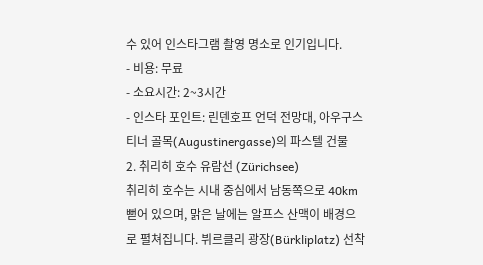수 있어 인스타그램 촬영 명소로 인기입니다.
- 비용: 무료
- 소요시간: 2~3시간
- 인스타 포인트: 린덴호프 언덕 전망대, 아우구스티너 골목(Augustinergasse)의 파스텔 건물
2. 취리히 호수 유람선 (Zürichsee)
취리히 호수는 시내 중심에서 남동쪽으로 40km 뻗어 있으며, 맑은 날에는 알프스 산맥이 배경으로 펼쳐집니다. 뷔르클리 광장(Bürkliplatz) 선착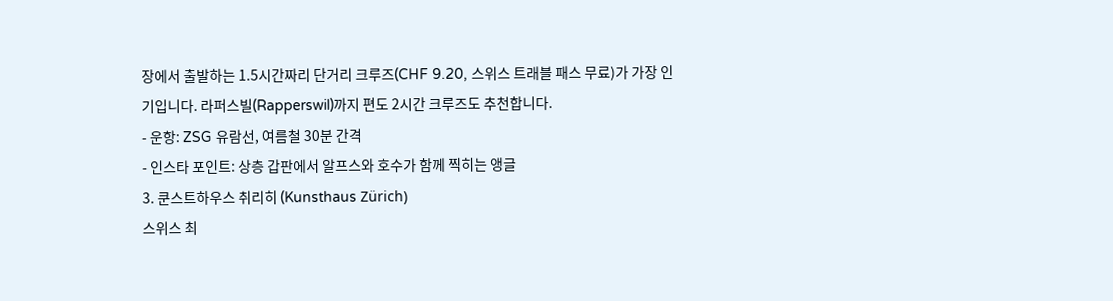장에서 출발하는 1.5시간짜리 단거리 크루즈(CHF 9.20, 스위스 트래블 패스 무료)가 가장 인기입니다. 라퍼스빌(Rapperswil)까지 편도 2시간 크루즈도 추천합니다.
- 운항: ZSG 유람선, 여름철 30분 간격
- 인스타 포인트: 상층 갑판에서 알프스와 호수가 함께 찍히는 앵글
3. 쿤스트하우스 취리히 (Kunsthaus Zürich)
스위스 최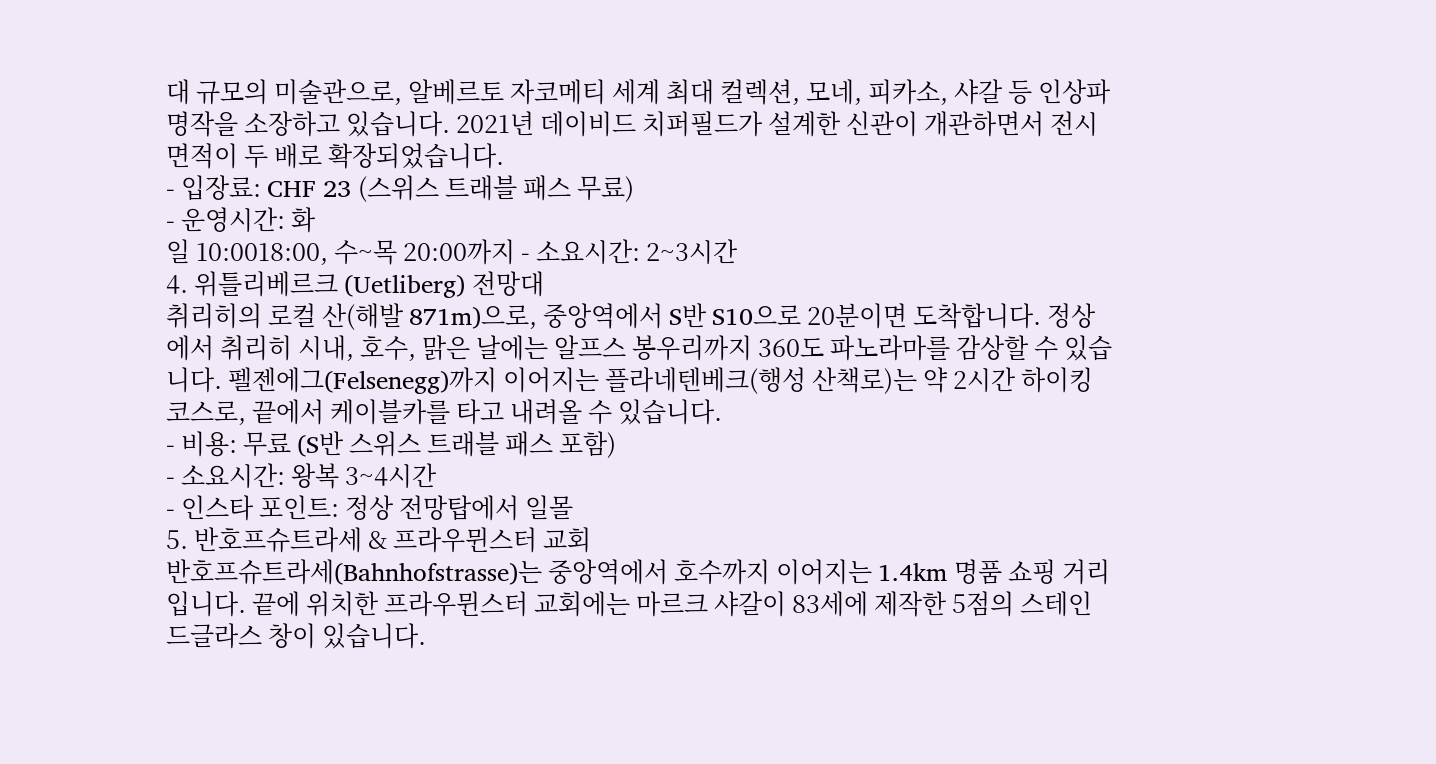대 규모의 미술관으로, 알베르토 자코메티 세계 최대 컬렉션, 모네, 피카소, 샤갈 등 인상파 명작을 소장하고 있습니다. 2021년 데이비드 치퍼필드가 설계한 신관이 개관하면서 전시 면적이 두 배로 확장되었습니다.
- 입장료: CHF 23 (스위스 트래블 패스 무료)
- 운영시간: 화
일 10:0018:00, 수~목 20:00까지 - 소요시간: 2~3시간
4. 위틀리베르크 (Uetliberg) 전망대
취리히의 로컬 산(해발 871m)으로, 중앙역에서 S반 S10으로 20분이면 도착합니다. 정상에서 취리히 시내, 호수, 맑은 날에는 알프스 봉우리까지 360도 파노라마를 감상할 수 있습니다. 펠젠에그(Felsenegg)까지 이어지는 플라네텐베크(행성 산책로)는 약 2시간 하이킹 코스로, 끝에서 케이블카를 타고 내려올 수 있습니다.
- 비용: 무료 (S반 스위스 트래블 패스 포함)
- 소요시간: 왕복 3~4시간
- 인스타 포인트: 정상 전망탑에서 일몰
5. 반호프슈트라세 & 프라우뮌스터 교회
반호프슈트라세(Bahnhofstrasse)는 중앙역에서 호수까지 이어지는 1.4km 명품 쇼핑 거리입니다. 끝에 위치한 프라우뮌스터 교회에는 마르크 샤갈이 83세에 제작한 5점의 스테인드글라스 창이 있습니다.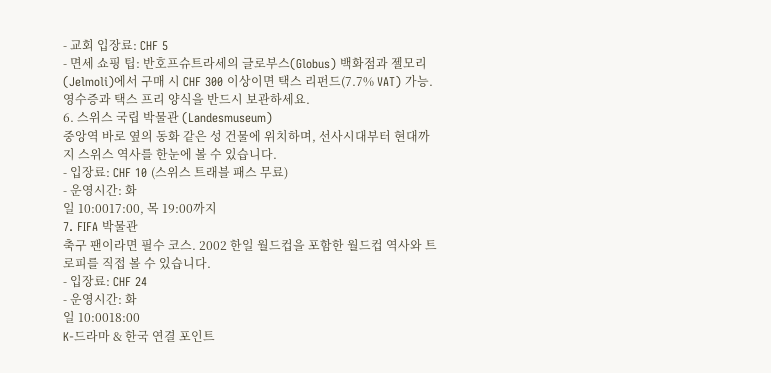- 교회 입장료: CHF 5
- 면세 쇼핑 팁: 반호프슈트라세의 글로부스(Globus) 백화점과 젤모리(Jelmoli)에서 구매 시 CHF 300 이상이면 택스 리펀드(7.7% VAT) 가능. 영수증과 택스 프리 양식을 반드시 보관하세요.
6. 스위스 국립 박물관 (Landesmuseum)
중앙역 바로 옆의 동화 같은 성 건물에 위치하며, 선사시대부터 현대까지 스위스 역사를 한눈에 볼 수 있습니다.
- 입장료: CHF 10 (스위스 트래블 패스 무료)
- 운영시간: 화
일 10:0017:00, 목 19:00까지
7. FIFA 박물관
축구 팬이라면 필수 코스. 2002 한일 월드컵을 포함한 월드컵 역사와 트로피를 직접 볼 수 있습니다.
- 입장료: CHF 24
- 운영시간: 화
일 10:0018:00
K-드라마 & 한국 연결 포인트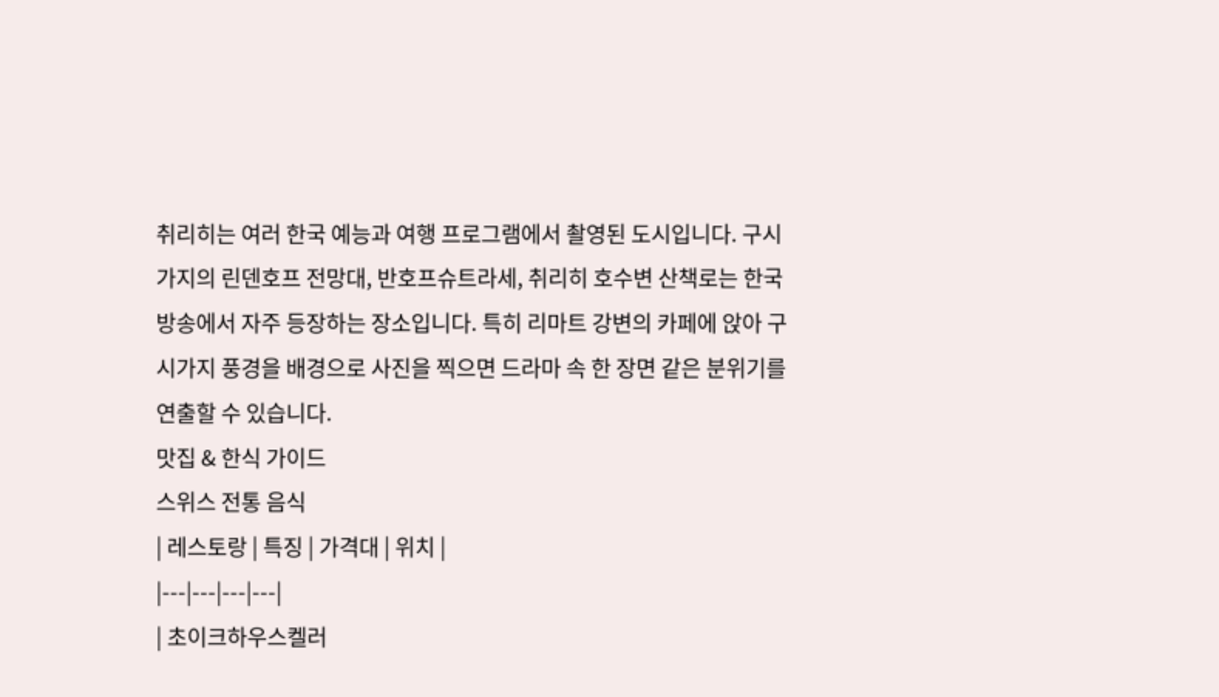취리히는 여러 한국 예능과 여행 프로그램에서 촬영된 도시입니다. 구시가지의 린덴호프 전망대, 반호프슈트라세, 취리히 호수변 산책로는 한국 방송에서 자주 등장하는 장소입니다. 특히 리마트 강변의 카페에 앉아 구시가지 풍경을 배경으로 사진을 찍으면 드라마 속 한 장면 같은 분위기를 연출할 수 있습니다.
맛집 & 한식 가이드
스위스 전통 음식
| 레스토랑 | 특징 | 가격대 | 위치 |
|---|---|---|---|
| 초이크하우스켈러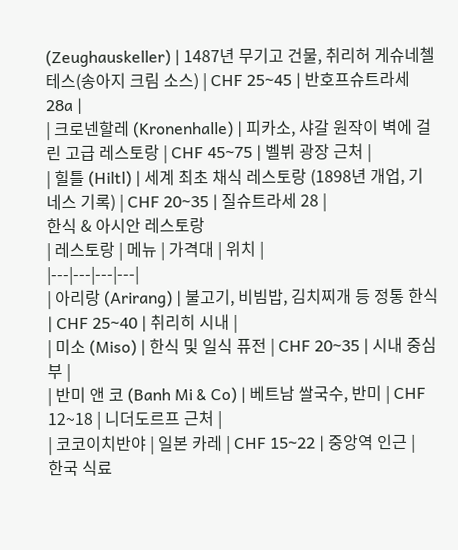(Zeughauskeller) | 1487년 무기고 건물, 취리허 게슈네첼테스(송아지 크림 소스) | CHF 25~45 | 반호프슈트라세 28a |
| 크로넨할레 (Kronenhalle) | 피카소, 샤갈 원작이 벽에 걸린 고급 레스토랑 | CHF 45~75 | 벨뷔 광장 근처 |
| 힐틀 (Hiltl) | 세계 최초 채식 레스토랑 (1898년 개업, 기네스 기록) | CHF 20~35 | 질슈트라세 28 |
한식 & 아시안 레스토랑
| 레스토랑 | 메뉴 | 가격대 | 위치 |
|---|---|---|---|
| 아리랑 (Arirang) | 불고기, 비빔밥, 김치찌개 등 정통 한식 | CHF 25~40 | 취리히 시내 |
| 미소 (Miso) | 한식 및 일식 퓨전 | CHF 20~35 | 시내 중심부 |
| 반미 앤 코 (Banh Mi & Co) | 베트남 쌀국수, 반미 | CHF 12~18 | 니더도르프 근처 |
| 코코이치반야 | 일본 카레 | CHF 15~22 | 중앙역 인근 |
한국 식료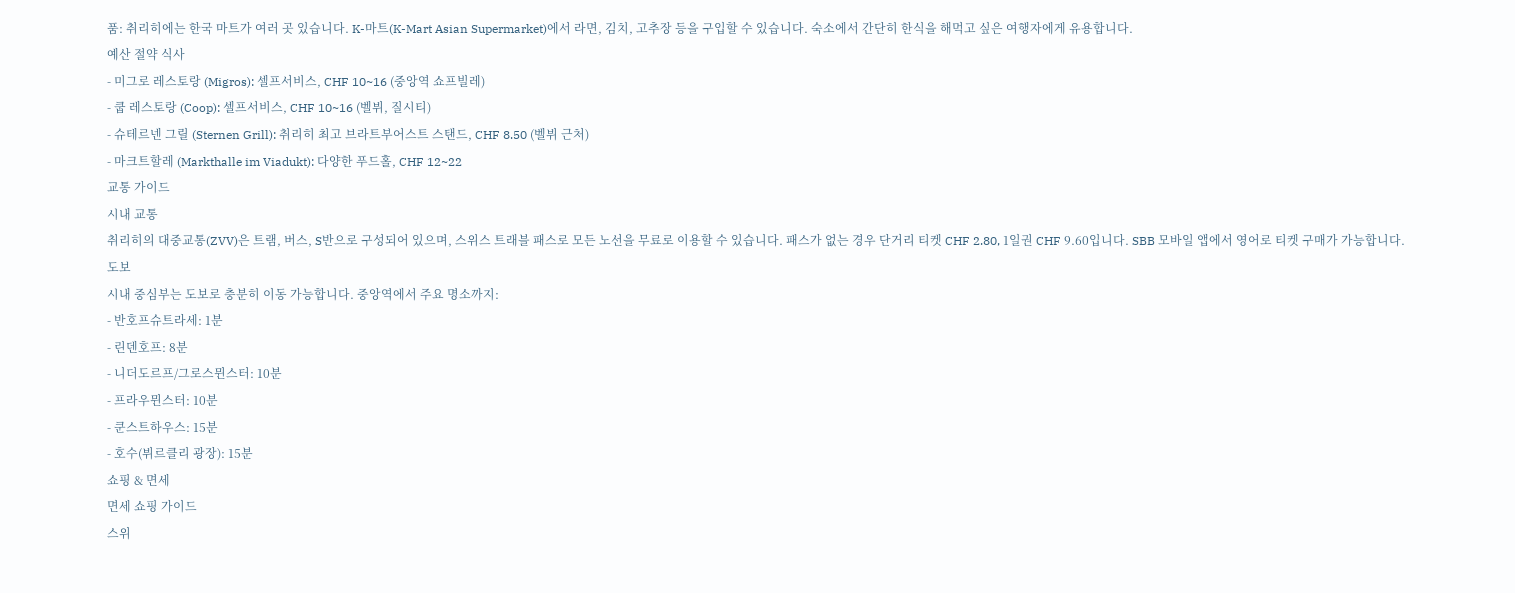품: 취리히에는 한국 마트가 여러 곳 있습니다. K-마트(K-Mart Asian Supermarket)에서 라면, 김치, 고추장 등을 구입할 수 있습니다. 숙소에서 간단히 한식을 해먹고 싶은 여행자에게 유용합니다.
예산 절약 식사
- 미그로 레스토랑 (Migros): 셀프서비스, CHF 10~16 (중앙역 쇼프빌레)
- 쿱 레스토랑 (Coop): 셀프서비스, CHF 10~16 (벨뷔, 질시티)
- 슈테르넨 그릴 (Sternen Grill): 취리히 최고 브라트부어스트 스탠드, CHF 8.50 (벨뷔 근처)
- 마크트할레 (Markthalle im Viadukt): 다양한 푸드홀, CHF 12~22
교통 가이드
시내 교통
취리히의 대중교통(ZVV)은 트램, 버스, S반으로 구성되어 있으며, 스위스 트래블 패스로 모든 노선을 무료로 이용할 수 있습니다. 패스가 없는 경우 단거리 티켓 CHF 2.80, 1일권 CHF 9.60입니다. SBB 모바일 앱에서 영어로 티켓 구매가 가능합니다.
도보
시내 중심부는 도보로 충분히 이동 가능합니다. 중앙역에서 주요 명소까지:
- 반호프슈트라세: 1분
- 린덴호프: 8분
- 니더도르프/그로스뮌스터: 10분
- 프라우뮌스터: 10분
- 쿤스트하우스: 15분
- 호수(뷔르클리 광장): 15분
쇼핑 & 면세
면세 쇼핑 가이드
스위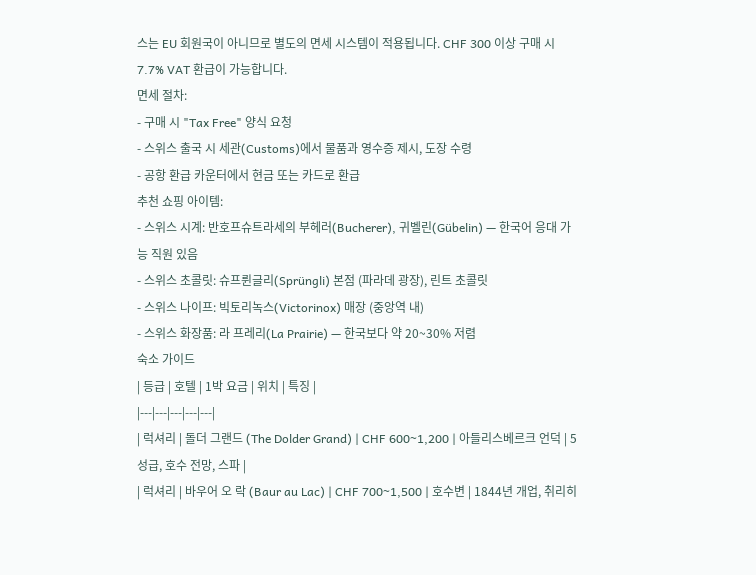스는 EU 회원국이 아니므로 별도의 면세 시스템이 적용됩니다. CHF 300 이상 구매 시 7.7% VAT 환급이 가능합니다.
면세 절차:
- 구매 시 "Tax Free" 양식 요청
- 스위스 출국 시 세관(Customs)에서 물품과 영수증 제시, 도장 수령
- 공항 환급 카운터에서 현금 또는 카드로 환급
추천 쇼핑 아이템:
- 스위스 시계: 반호프슈트라세의 부헤러(Bucherer), 귀벨린(Gübelin) — 한국어 응대 가능 직원 있음
- 스위스 초콜릿: 슈프륀글리(Sprüngli) 본점 (파라데 광장), 린트 초콜릿
- 스위스 나이프: 빅토리녹스(Victorinox) 매장 (중앙역 내)
- 스위스 화장품: 라 프레리(La Prairie) — 한국보다 약 20~30% 저렴
숙소 가이드
| 등급 | 호텔 | 1박 요금 | 위치 | 특징 |
|---|---|---|---|---|
| 럭셔리 | 돌더 그랜드 (The Dolder Grand) | CHF 600~1,200 | 아들리스베르크 언덕 | 5성급, 호수 전망, 스파 |
| 럭셔리 | 바우어 오 락 (Baur au Lac) | CHF 700~1,500 | 호수변 | 1844년 개업, 취리히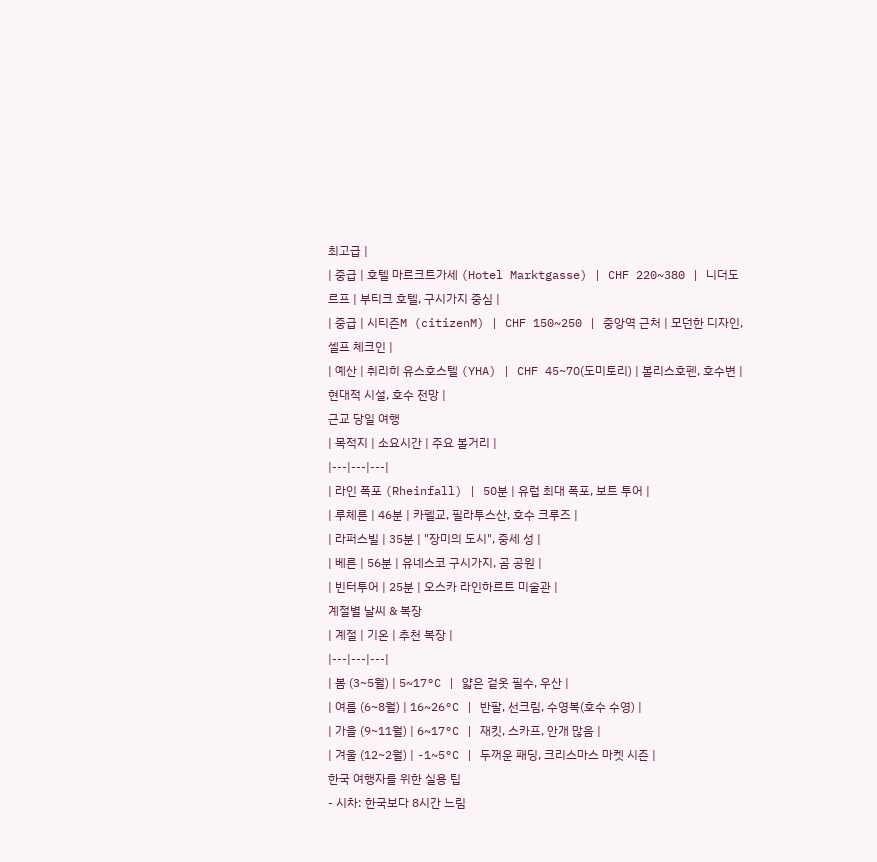최고급 |
| 중급 | 호텔 마르크트가세 (Hotel Marktgasse) | CHF 220~380 | 니더도르프 | 부티크 호텔, 구시가지 중심 |
| 중급 | 시티즌M (citizenM) | CHF 150~250 | 중앙역 근처 | 모던한 디자인, 셀프 체크인 |
| 예산 | 취리히 유스호스텔 (YHA) | CHF 45~70(도미토리) | 볼리스호펜, 호수변 | 현대적 시설, 호수 전망 |
근교 당일 여행
| 목적지 | 소요시간 | 주요 볼거리 |
|---|---|---|
| 라인 폭포 (Rheinfall) | 50분 | 유럽 최대 폭포, 보트 투어 |
| 루체른 | 46분 | 카펠교, 필라투스산, 호수 크루즈 |
| 라퍼스빌 | 35분 | "장미의 도시", 중세 성 |
| 베른 | 56분 | 유네스코 구시가지, 곰 공원 |
| 빈터투어 | 25분 | 오스카 라인하르트 미술관 |
계절별 날씨 & 복장
| 계절 | 기온 | 추천 복장 |
|---|---|---|
| 봄 (3~5월) | 5~17°C | 얇은 겉옷 필수, 우산 |
| 여름 (6~8월) | 16~26°C | 반팔, 선크림, 수영복(호수 수영) |
| 가을 (9~11월) | 6~17°C | 재킷, 스카프, 안개 많음 |
| 겨울 (12~2월) | -1~5°C | 두꺼운 패딩, 크리스마스 마켓 시즌 |
한국 여행자를 위한 실용 팁
- 시차: 한국보다 8시간 느림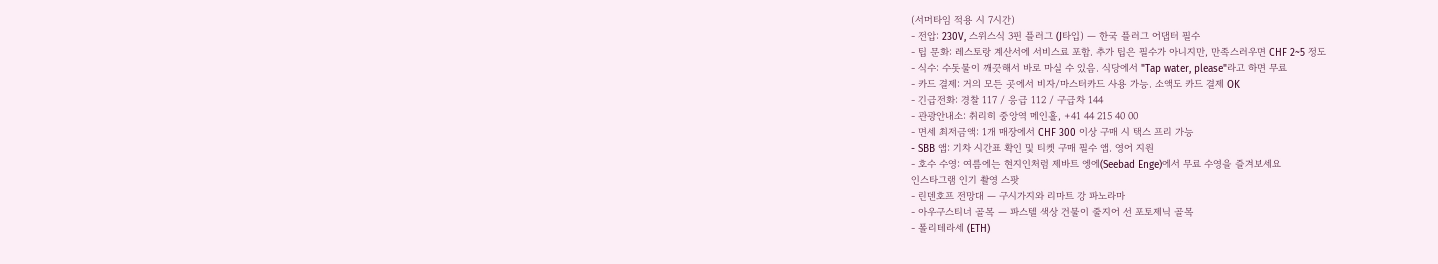(서머타임 적용 시 7시간)
- 전압: 230V, 스위스식 3핀 플러그 (J타입) — 한국 플러그 어댑터 필수
- 팁 문화: 레스토랑 계산서에 서비스료 포함. 추가 팁은 필수가 아니지만, 만족스러우면 CHF 2~5 정도
- 식수: 수돗물이 깨끗해서 바로 마실 수 있음. 식당에서 "Tap water, please"라고 하면 무료
- 카드 결제: 거의 모든 곳에서 비자/마스터카드 사용 가능. 소액도 카드 결제 OK
- 긴급전화: 경찰 117 / 응급 112 / 구급차 144
- 관광안내소: 취리히 중앙역 메인홀, +41 44 215 40 00
- 면세 최저금액: 1개 매장에서 CHF 300 이상 구매 시 택스 프리 가능
- SBB 앱: 기차 시간표 확인 및 티켓 구매 필수 앱. 영어 지원
- 호수 수영: 여름에는 현지인처럼 제바트 엥에(Seebad Enge)에서 무료 수영을 즐겨보세요
인스타그램 인기 촬영 스팟
- 린덴호프 전망대 — 구시가지와 리마트 강 파노라마
- 아우구스티너 골목 — 파스텔 색상 건물이 줄지어 선 포토제닉 골목
- 폴리테라세 (ETH)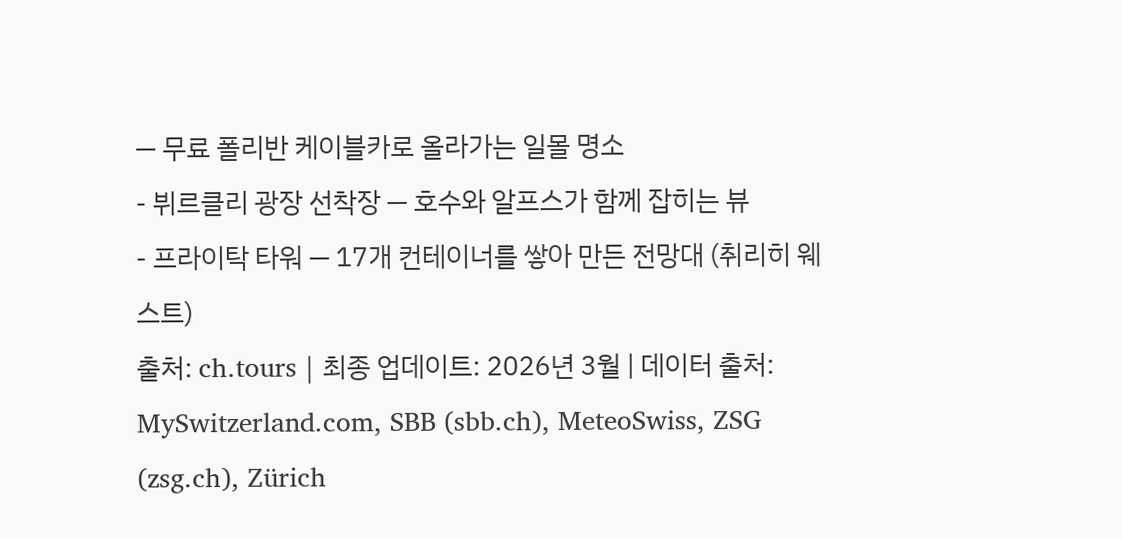— 무료 폴리반 케이블카로 올라가는 일몰 명소
- 뷔르클리 광장 선착장 — 호수와 알프스가 함께 잡히는 뷰
- 프라이탁 타워 — 17개 컨테이너를 쌓아 만든 전망대 (취리히 웨스트)
출처: ch.tours | 최종 업데이트: 2026년 3월 | 데이터 출처: MySwitzerland.com, SBB (sbb.ch), MeteoSwiss, ZSG (zsg.ch), Zürich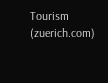Tourism (zuerich.com)